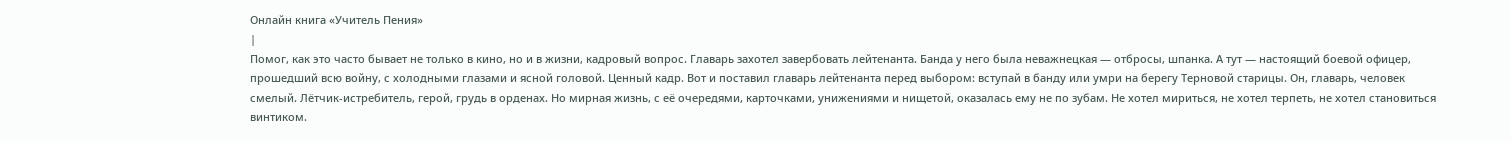Онлайн книга «Учитель Пения»
|
Помог, как это часто бывает не только в кино, но и в жизни, кадровый вопрос. Главарь захотел завербовать лейтенанта. Банда у него была неважнецкая — отбросы, шпанка. А тут — настоящий боевой офицер, прошедший всю войну, с холодными глазами и ясной головой. Ценный кадр. Вот и поставил главарь лейтенанта перед выбором: вступай в банду или умри на берегу Терновой старицы. Он, главарь, человек смелый. Лётчик-истребитель, герой, грудь в орденах. Но мирная жизнь, с её очередями, карточками, унижениями и нищетой, оказалась ему не по зубам. Не хотел мириться, не хотел терпеть, не хотел становиться винтиком.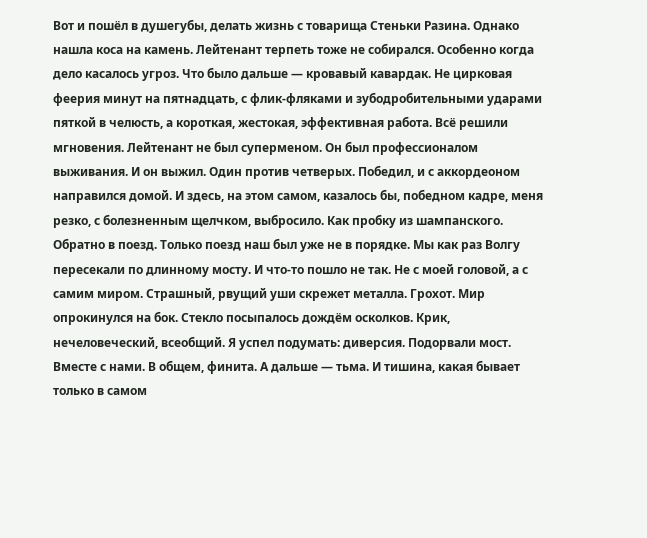Вот и пошёл в душегубы, делать жизнь с товарища Стеньки Разина. Однако нашла коса на камень. Лейтенант терпеть тоже не собирался. Особенно когда дело касалось угроз. Что было дальше — кровавый кавардак. Не цирковая феерия минут на пятнадцать, с флик-фляками и зубодробительными ударами пяткой в челюсть, а короткая, жестокая, эффективная работа. Всё решили мгновения. Лейтенант не был суперменом. Он был профессионалом выживания. И он выжил. Один против четверых. Победил, и с аккордеоном направился домой. И здесь, на этом самом, казалось бы, победном кадре, меня резко, с болезненным щелчком, выбросило. Как пробку из шампанского. Обратно в поезд. Только поезд наш был уже не в порядке. Мы как раз Волгу пересекали по длинному мосту. И что-то пошло не так. Не с моей головой, а с самим миром. Страшный, рвущий уши скрежет металла. Грохот. Мир опрокинулся на бок. Стекло посыпалось дождём осколков. Крик, нечеловеческий, всеобщий. Я успел подумать: диверсия. Подорвали мост. Вместе с нами. В общем, финита. А дальше — тьма. И тишина, какая бывает только в самом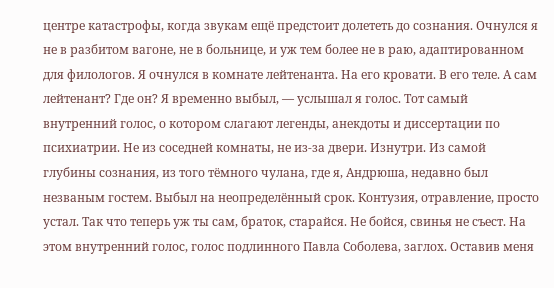центре катастрофы, когда звукам ещё предстоит долететь до сознания. Очнулся я не в разбитом вагоне, не в больнице, и уж тем более не в раю, адаптированном для филологов. Я очнулся в комнате лейтенанта. На его кровати. В его теле. А сам лейтенант? Где он? Я временно выбыл, — услышал я голос. Тот самый внутренний голос, о котором слагают легенды, анекдоты и диссертации по психиатрии. Не из соседней комнаты, не из-за двери. Изнутри. Из самой глубины сознания, из того тёмного чулана, где я, Андрюша, недавно был незваным гостем. Выбыл на неопределённый срок. Контузия, отравление, просто устал. Так что теперь уж ты сам, браток, старайся. Не бойся, свинья не съест. На этом внутренний голос, голос подлинного Павла Соболева, заглох. Оставив меня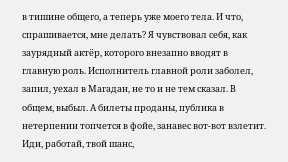в тишине общего, а теперь уже моего тела. И что, спрашивается, мне делать? Я чувствовал себя, как заурядный актёр, которого внезапно вводят в главную роль. Исполнитель главной роли заболел, запил, уехал в Магадан, не то и не тем сказал. В общем, выбыл. А билеты проданы, публика в нетерпении топчется в фойе, занавес вот-вот взлетит. Иди, работай, твой шанс,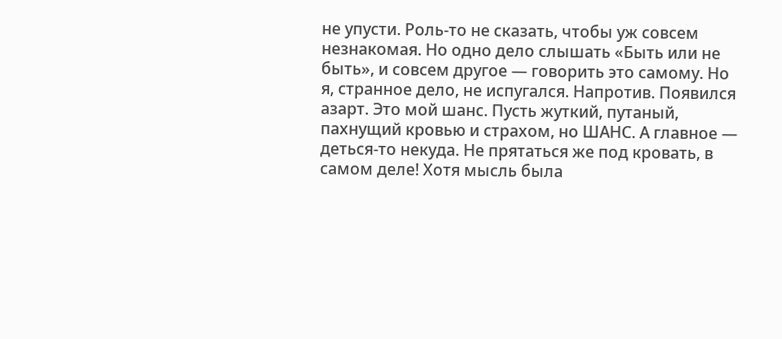не упусти. Роль-то не сказать, чтобы уж совсем незнакомая. Но одно дело слышать «Быть или не быть», и совсем другое — говорить это самому. Но я, странное дело, не испугался. Напротив. Появился азарт. Это мой шанс. Пусть жуткий, путаный, пахнущий кровью и страхом, но ШАНС. А главное — деться-то некуда. Не прятаться же под кровать, в самом деле! Хотя мысль была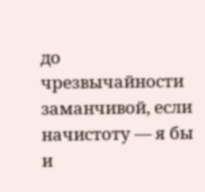до чрезвычайности заманчивой, если начистоту — я бы и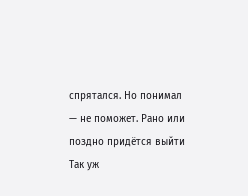спрятался. Но понимал — не поможет. Рано или поздно придётся выйти Так уж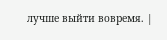лучше выйти вовремя. |